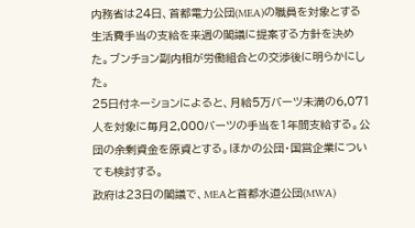内務省は24日、首都電力公団(MEA)の職員を対象とする生活費手当の支給を来週の閣議に提案する方針を決めた。ブンチョン副内相が労働組合との交渉後に明らかにした。
25日付ネーションによると、月給5万バーツ未満の6,071人を対象に毎月2,000バーツの手当を1年間支給する。公団の余剰資金を原資とする。ほかの公団・国営企業についても検討する。
政府は23日の閣議で、MEAと首都水道公団(MWA)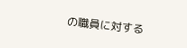の職員に対する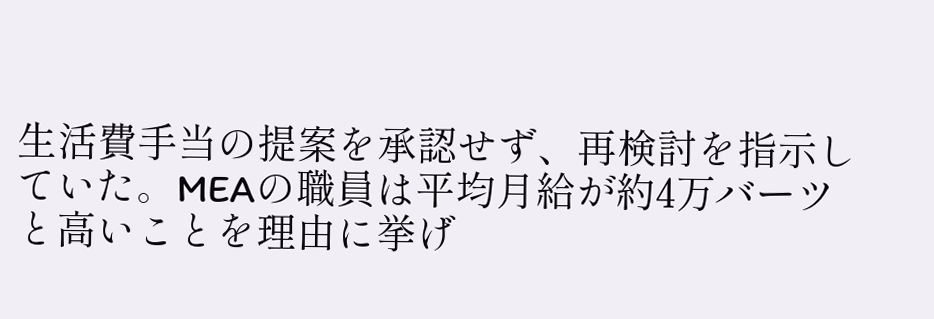生活費手当の提案を承認せず、再検討を指示していた。MEAの職員は平均月給が約4万バーツと高いことを理由に挙げ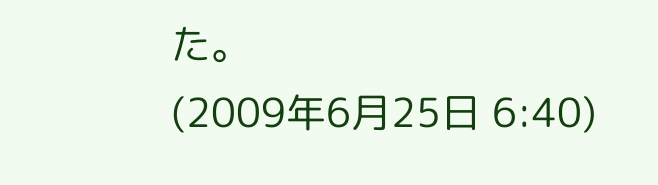た。
(2009年6月25日 6:40)